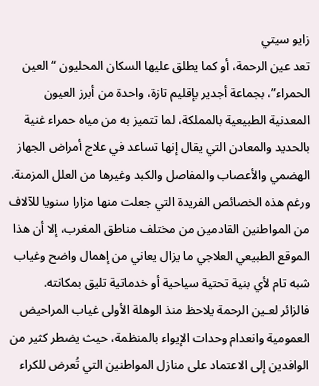زايو سيتي
تعد عين الرحمة، أو كما يطلق عليها السكان المحليون “العين الحمراء”، بجماعة أجدير بإقليم تازة، واحدة من أبرز العيون المعدنية الطبيعية بالمملكة، لما تتميز به من مياه حمراء غنية بالحديد والمعادن التي يقال إنها تساعد في علاج أمراض الجهاز الهضمي والأعصاب والمفاصل والكبد وغيرها من العلل المزمنة.
ورغم هذه الخصائص الفريدة التي جعلت منها مزارا سنويا للآلاف من المواطنين القادمين من مختلف مناطق المغرب، إلا أن هذا الموقع الطبيعي العلاجي ما يزال يعاني من إهمال واضح وغياب شبه تام لأي بنية تحتية سياحية أو خدماتية تليق بمكانته.
فالزائر لعـين الرحمة يلاحظ منذ الوهلة الأولى غياب المراحيض العمومية وانعدام وحدات الإيواء بالمنظمة، حيث يضطر كثير من الوافدين إلى الاعتماد على منازل المواطنين التي تُعرض للكراء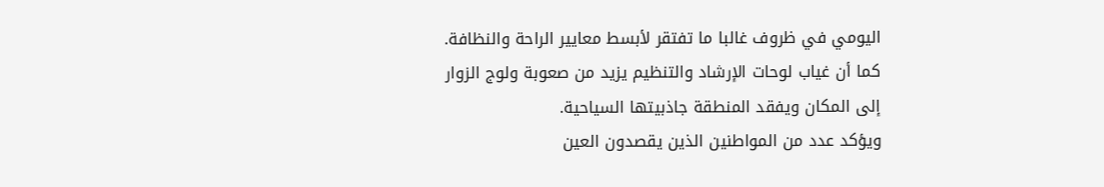اليومي في ظروف غالبا ما تفتقر لأبسط معايير الراحة والنظافة. كما أن غياب لوحات الإرشاد والتنظيم يزيد من صعوبة ولوج الزوار إلى المكان ويفقد المنطقة جاذبيتها السياحية.
ويؤكد عدد من المواطنين الذين يقصدون العين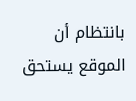بانتظام أن الموقع يستحق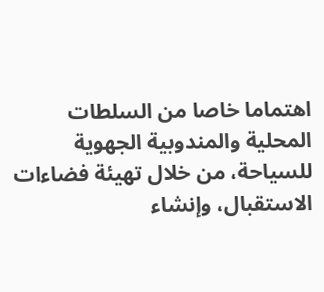اهتماما خاصا من السلطات المحلية والمندوبية الجهوية للسياحة، من خلال تهيئة فضاءات الاستقبال، وإنشاء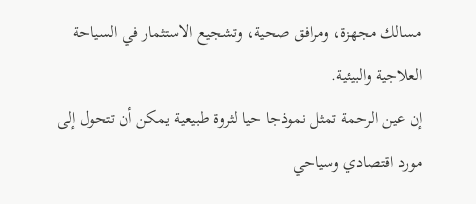مسالك مجهزة، ومرافق صحية، وتشجيع الاستثمار في السياحة العلاجية والبيئية.
إن عين الرحمة تمثل نموذجا حيا لثروة طبيعية يمكن أن تتحول إلى مورد اقتصادي وسياحي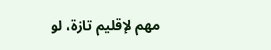مهم لإقليم تازة، لو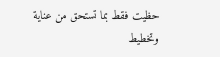حظيت فقط بما تستحق من عناية وتخطيط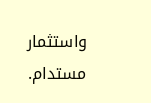واستثمار مستدام.